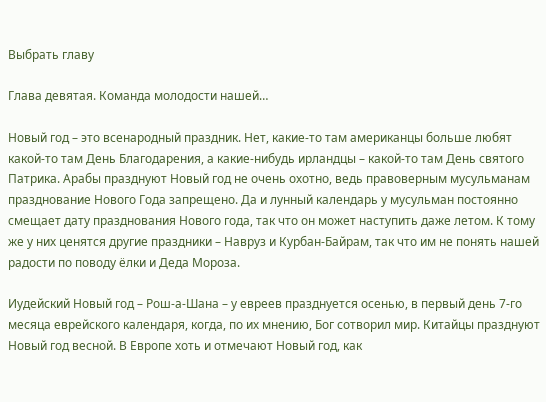Выбрать главу

Глава девятая. Команда молодости нашей…

Новый год – это всенародный праздник. Нет, какие-то там американцы больше любят какой-то там День Благодарения, а какие-нибудь ирландцы – какой-то там День святого Патрика. Арабы празднуют Новый год не очень охотно, ведь правоверным мусульманам празднование Нового Года запрещено. Да и лунный календарь у мусульман постоянно смещает дату празднования Нового года, так что он может наступить даже летом. К тому же у них ценятся другие праздники – Навруз и Курбан-Байрам, так что им не понять нашей радости по поводу ёлки и Деда Мороза.

Иудейский Новый год – Рош-а-Шана – у евреев празднуется осенью, в первый день 7-го месяца еврейского календаря, когда, по их мнению, Бог сотворил мир. Китайцы празднуют Новый год весной. В Европе хоть и отмечают Новый год, как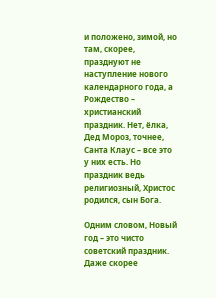и положено, зимой, но там, скорее, празднуют не наступление нового календарного года, а Рождество – христианский праздник. Нет, ёлка, Дед Мороз, точнее, Санта Клаус – все это у них есть. Но праздник ведь религиозный, Христос родился, сын Бога.

Одним словом, Новый год – это чисто советский праздник. Даже скорее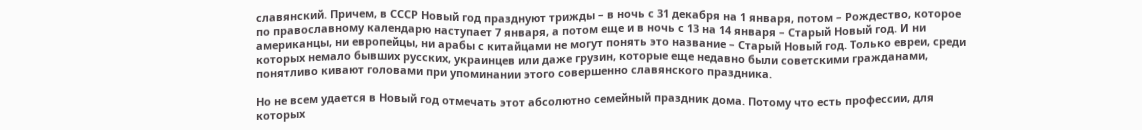славянский. Причем, в СССР Новый год празднуют трижды – в ночь с 31 декабря на 1 января, потом – Рождество, которое по православному календарю наступает 7 января, а потом еще и в ночь с 13 на 14 января – Старый Новый год. И ни американцы, ни европейцы, ни арабы с китайцами не могут понять это название – Старый Новый год. Только евреи, среди которых немало бывших русских, украинцев или даже грузин, которые еще недавно были советскими гражданами, понятливо кивают головами при упоминании этого совершенно славянского праздника.

Но не всем удается в Новый год отмечать этот абсолютно семейный праздник дома. Потому что есть профессии, для которых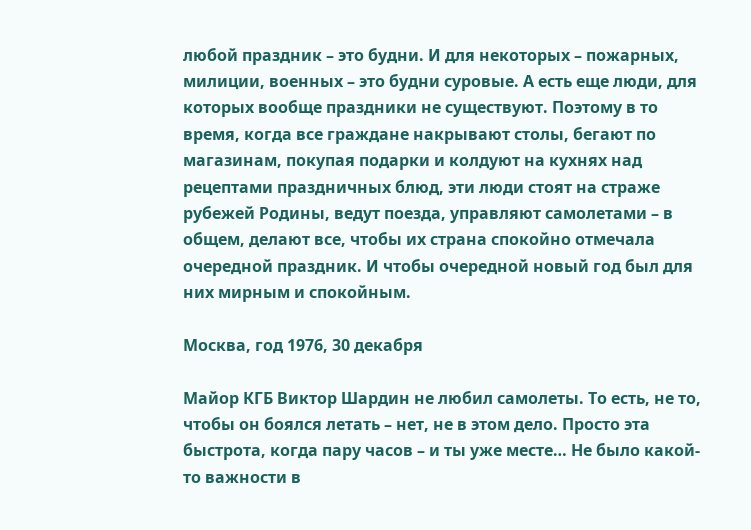любой праздник – это будни. И для некоторых – пожарных, милиции, военных – это будни суровые. А есть еще люди, для которых вообще праздники не существуют. Поэтому в то время, когда все граждане накрывают столы, бегают по магазинам, покупая подарки и колдуют на кухнях над рецептами праздничных блюд, эти люди стоят на страже рубежей Родины, ведут поезда, управляют самолетами – в общем, делают все, чтобы их страна спокойно отмечала очередной праздник. И чтобы очередной новый год был для них мирным и спокойным.

Москва, год 1976, 30 декабря

Майор КГБ Виктор Шардин не любил самолеты. То есть, не то, чтобы он боялся летать – нет, не в этом дело. Просто эта быстрота, когда пару часов – и ты уже месте… Не было какой-то важности в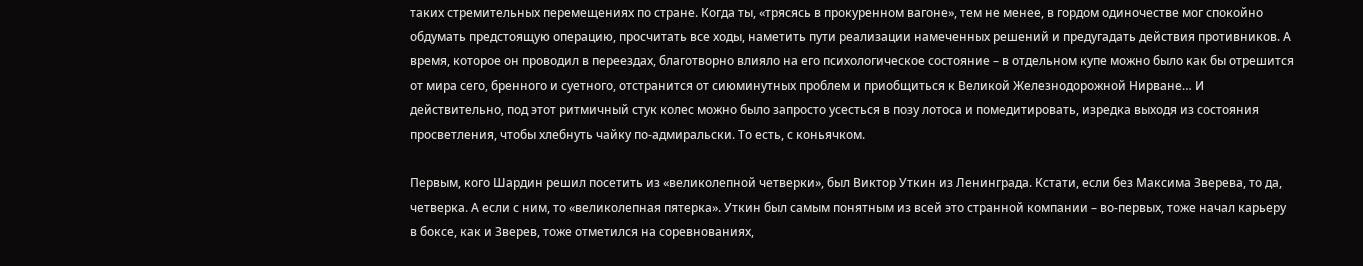таких стремительных перемещениях по стране. Когда ты, «трясясь в прокуренном вагоне», тем не менее, в гордом одиночестве мог спокойно обдумать предстоящую операцию, просчитать все ходы, наметить пути реализации намеченных решений и предугадать действия противников. А время, которое он проводил в переездах, благотворно влияло на его психологическое состояние – в отдельном купе можно было как бы отрешится от мира сего, бренного и суетного, отстранится от сиюминутных проблем и приобщиться к Великой Железнодорожной Нирване… И действительно, под этот ритмичный стук колес можно было запросто усесться в позу лотоса и помедитировать, изредка выходя из состояния просветления, чтобы хлебнуть чайку по-адмиральски. То есть, с коньячком.

Первым, кого Шардин решил посетить из «великолепной четверки», был Виктор Уткин из Ленинграда. Кстати, если без Максима Зверева, то да, четверка. А если с ним, то «великолепная пятерка». Уткин был самым понятным из всей это странной компании – во-первых, тоже начал карьеру в боксе, как и Зверев, тоже отметился на соревнованиях,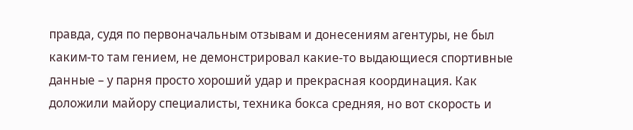правда, судя по первоначальным отзывам и донесениям агентуры, не был каким-то там гением, не демонстрировал какие-то выдающиеся спортивные данные – у парня просто хороший удар и прекрасная координация. Как доложили майору специалисты, техника бокса средняя, но вот скорость и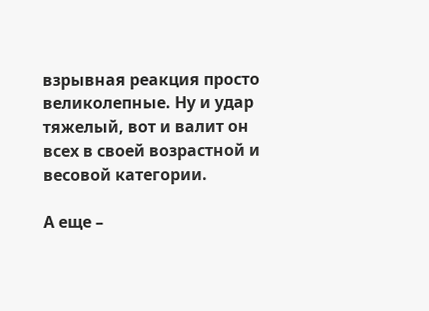взрывная реакция просто великолепные. Ну и удар тяжелый, вот и валит он всех в своей возрастной и весовой категории.

А еще –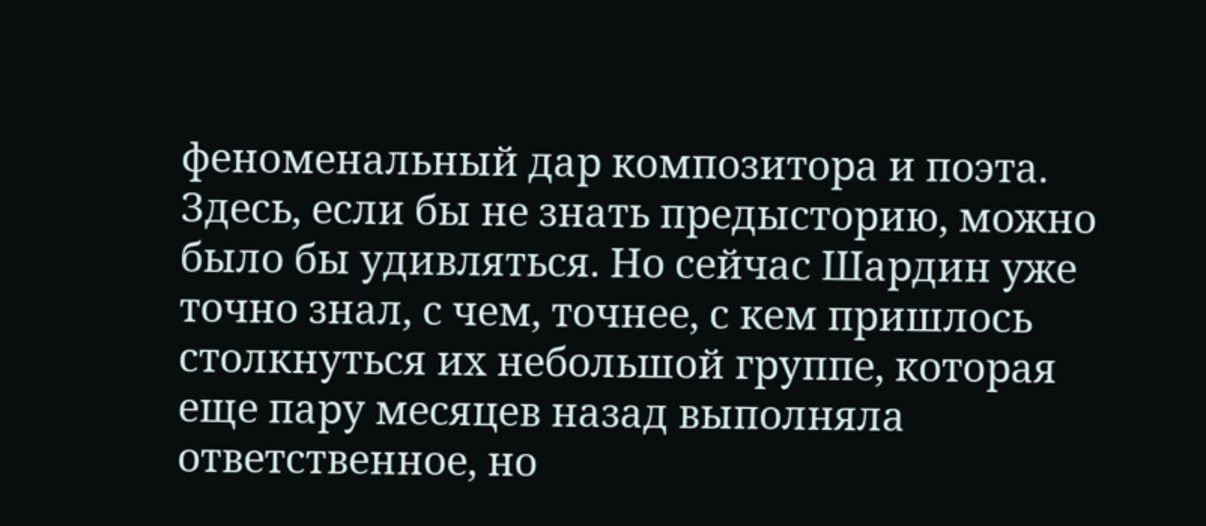феноменальный дар композитора и поэта. Здесь, если бы не знать предысторию, можно было бы удивляться. Но сейчас Шардин уже точно знал, с чем, точнее, с кем пришлось столкнуться их небольшой группе, которая еще пару месяцев назад выполняла ответственное, но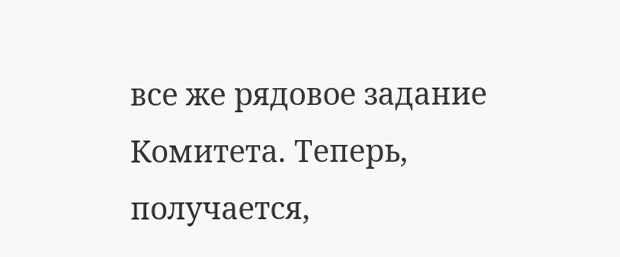все же рядовое задание Комитета. Теперь, получается,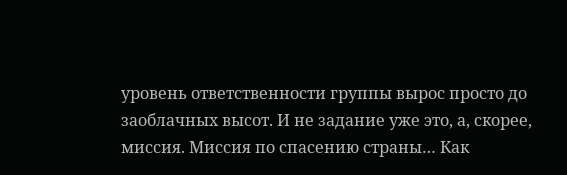уровень ответственности группы вырос просто до заоблачных высот. И не задание уже это, а, скорее, миссия. Миссия по спасению страны… Как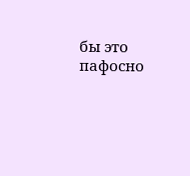бы это пафосно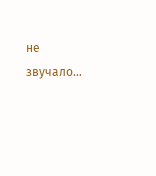не звучало…